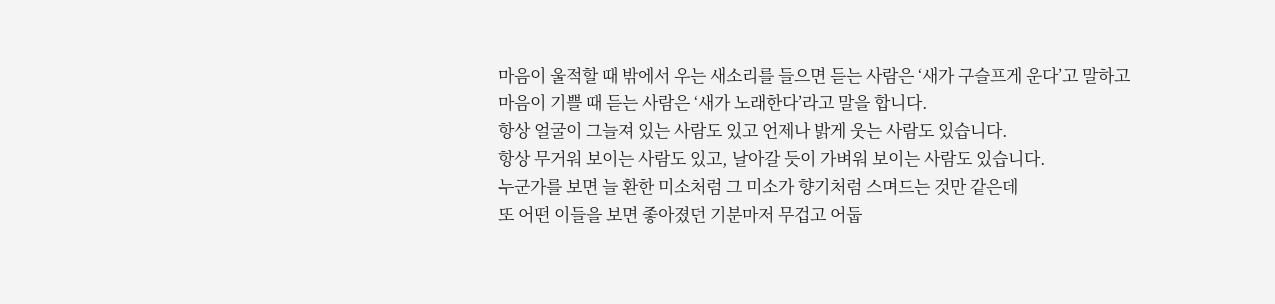마음이 울적할 때 밖에서 우는 새소리를 들으면 듣는 사람은 ‘새가 구슬프게 운다’고 말하고
마음이 기쁠 때 듣는 사람은 ‘새가 노래한다’라고 말을 합니다.
항상 얼굴이 그늘져 있는 사람도 있고 언제나 밝게 웃는 사람도 있습니다.
항상 무거워 보이는 사람도 있고, 날아갈 듯이 가벼워 보이는 사람도 있습니다.
누군가를 보면 늘 환한 미소처럼 그 미소가 향기처럼 스며드는 것만 같은데
또 어떤 이들을 보면 좋아졌던 기분마저 무겁고 어둡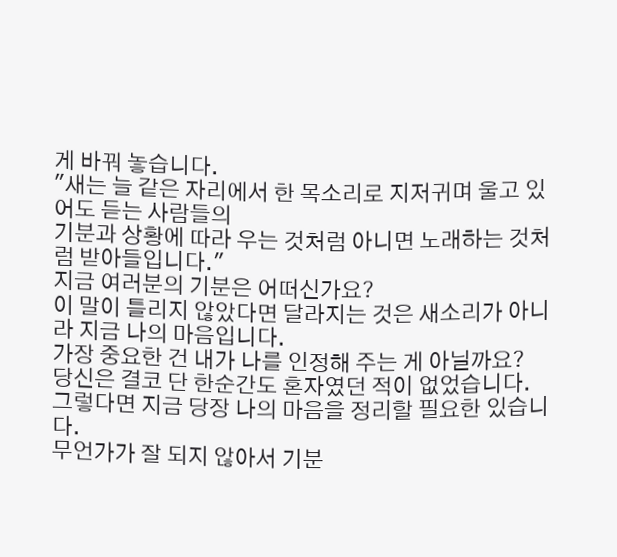게 바꿔 놓습니다.
"새는 늘 같은 자리에서 한 목소리로 지저귀며 울고 있어도 듣는 사람들의
기분과 상황에 따라 우는 것처럼 아니면 노래하는 것처럼 받아들입니다."
지금 여러분의 기분은 어떠신가요?
이 말이 틀리지 않았다면 달라지는 것은 새소리가 아니라 지금 나의 마음입니다.
가장 중요한 건 내가 나를 인정해 주는 게 아닐까요?
당신은 결코 단 한순간도 혼자였던 적이 없었습니다.
그렇다면 지금 당장 나의 마음을 정리할 필요한 있습니다.
무언가가 잘 되지 않아서 기분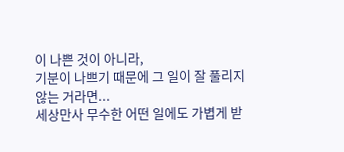이 나쁜 것이 아니라,
기분이 나쁘기 때문에 그 일이 잘 풀리지 않는 거라면...
세상만사 무수한 어떤 일에도 가볍게 받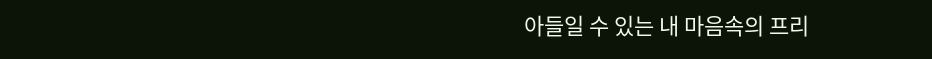아들일 수 있는 내 마음속의 프리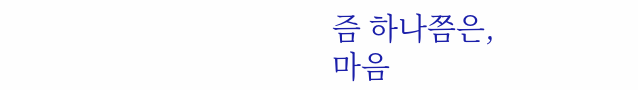즘 하나쯤은,
마음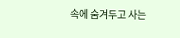속에 숨겨두고 사는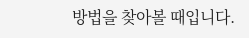방법을 찾아볼 때입니다.